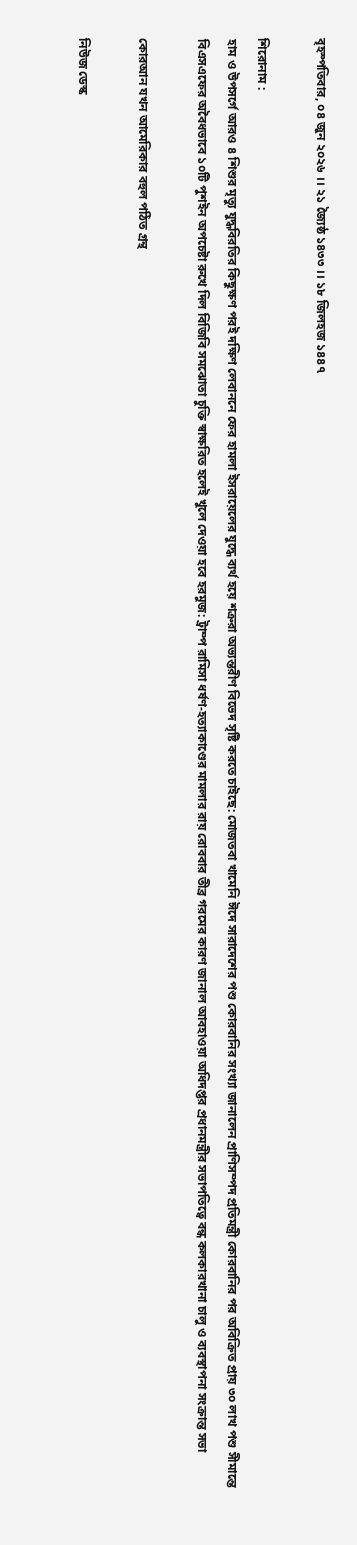বৃহস্পতিবার, ০৪ জুন ২০২৬ ।। ২১ জ্যৈষ্ঠ ১৪৩৩ ।। ১৮ জিলহজ ১৪৪৭

শিরোনাম :
হাম ও উপসর্গে আরও ৪ শিশুর মৃত্যু যুদ্ধবিরতির কিছুক্ষণ পরই দক্ষিণ লেবাননে ফের হামলা ইসরায়েলের যুদ্ধে ব্যর্থ হয়ে শত্রুরা অভ্যন্তরীণ বিভেদ সৃষ্টি করতে চাইছে: মোজতবা খামেনি ঈদে সারাদেশের পশু কোরবানির সংখ্যা জানালেন প্রাণিসম্পদ প্রতিমন্ত্রী কোরবানির পর অবিক্রিত প্রায় ৩০ লাখ পশু সীমান্তে বিএসএফের অবৈধভাবে ১০টি পুশইন অপচেষ্টা রুখে দিল বিজিবি সমঝোতা চুক্তি স্বাক্ষরিত হলেই খুলে দেওয়া হবে হরমুজ: ট্রাম্প রামিসা ধর্ষণ-হত্যাকাণ্ডের মামলার রায় রোববার তীব্র গরমের কারণ জানাল আবহাওয়া অধিদপ্তর প্রধানমন্ত্রীর সভাপতিত্বে বন্ধ কলকারখানা চালু ও ব্যবস্থাপনা সংক্রান্ত সভা

কোরআন যখন আমেরিকার বহুল পঠিত গ্রন্থ

নিউজ ডেস্ক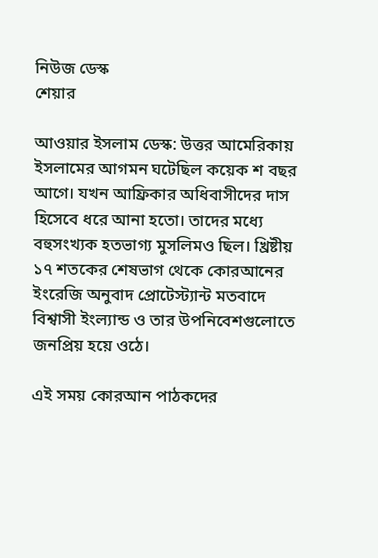নিউজ ডেস্ক
শেয়ার

আওয়ার ইসলাম ডেস্ক: উত্তর আমেরিকায় ইসলামের আগমন ঘটেছিল কয়েক শ বছর আগে। যখন আফ্রিকার অধিবাসীদের দাস হিসেবে ধরে আনা হতো। তাদের মধ্যে বহুসংখ্যক হতভাগ্য মুসলিমও ছিল। খ্রিষ্টীয় ১৭ শতকের শেষভাগ থেকে কোরআনের ইংরেজি অনুবাদ প্রোটেস্ট্যান্ট মতবাদে বিশ্বাসী ইংল্যান্ড ও তার উপনিবেশগুলোতে জনপ্রিয় হয়ে ওঠে।

এই সময় কোরআন পাঠকদের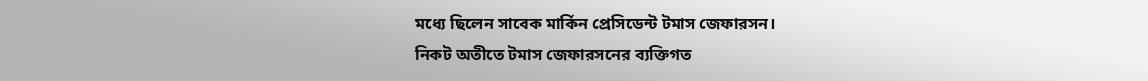মধ্যে ছিলেন সাবেক মার্কিন প্রেসিডেন্ট টমাস জেফারসন।
নিকট অতীতে টমাস জেফারসনের ব্যক্তিগত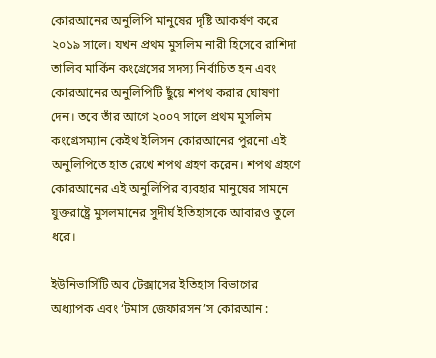কোরআনের অনুলিপি মানুষের দৃষ্টি আকর্ষণ করে ২০১৯ সালে। যখন প্রথম মুসলিম নারী হিসেবে রাশিদা তালিব মার্কিন কংগ্রেসের সদস্য নির্বাচিত হন এবং কোরআনের অনুলিপিটি ছুঁয়ে শপথ করার ঘোষণা দেন। তবে তাঁর আগে ২০০৭ সালে প্রথম মুসলিম কংগ্রেসম্যান কেইথ ইলিসন কোরআনের পুরনো এই অনুলিপিতে হাত রেখে শপথ গ্রহণ করেন। শপথ গ্রহণে কোরআনের এই অনুলিপির ব্যবহার মানুষের সামনে যুক্তরাষ্ট্রে মুসলমানের সুদীর্ঘ ইতিহাসকে আবারও তুলে ধরে।

ইউনিভার্সিটি অব টেক্সাসের ইতিহাস বিভাগের অধ্যাপক এবং ‘টমাস জেফারসন’স কোরআন :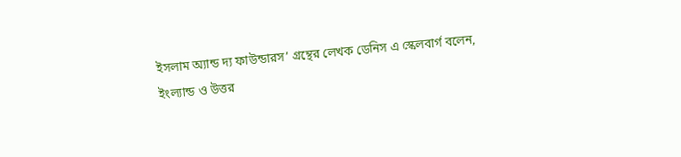ইসলাম অ্যান্ড দ্য ফাউন্ডারস’ গ্রন্থের লেখক ডেনিস এ স্কেলবার্গ বলেন, ইংল্যান্ড ও উত্তর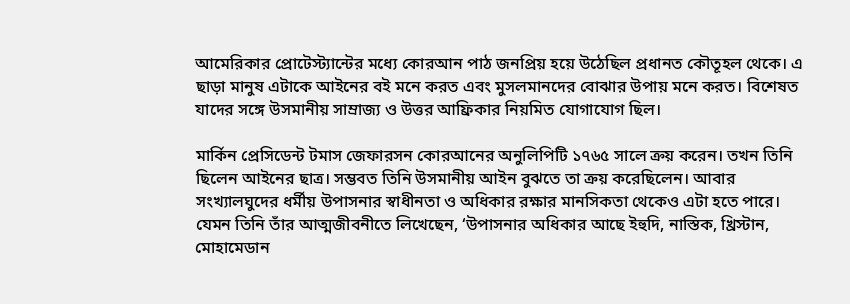আমেরিকার প্রোটেস্ট্যান্টের মধ্যে কোরআন পাঠ জনপ্রিয় হয়ে উঠেছিল প্রধানত কৌতূহল থেকে। এ ছাড়া মানুষ এটাকে আইনের বই মনে করত এবং মুসলমানদের বোঝার উপায় মনে করত। বিশেষত যাদের সঙ্গে উসমানীয় সাম্রাজ্য ও উত্তর আফ্রিকার নিয়মিত যোগাযোগ ছিল।

মার্কিন প্রেসিডেন্ট টমাস জেফারসন কোরআনের অনুলিপিটি ১৭৬৫ সালে ক্রয় করেন। তখন তিনি ছিলেন আইনের ছাত্র। সম্ভবত তিনি উসমানীয় আইন বুঝতে তা ক্রয় করেছিলেন। আবার সংখ্যালঘুদের ধর্মীয় উপাসনার স্বাধীনতা ও অধিকার রক্ষার মানসিকতা থেকেও এটা হতে পারে। যেমন তিনি তাঁর আত্মজীবনীতে লিখেছেন, ‘উপাসনার অধিকার আছে ইহুদি, নাস্তিক, খ্রিস্টান, মোহামেডান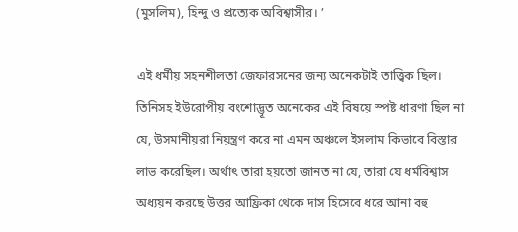(মুসলিম), হিন্দু ও প্রত্যেক অবিশ্বাসীর। ’

এই ধর্মীয় সহনশীলতা জেফারসনের জন্য অনেকটাই তাত্ত্বিক ছিল। তিনিসহ ইউরোপীয় বংশোদ্ভূত অনেকের এই বিষয়ে স্পষ্ট ধারণা ছিল না যে, উসমানীয়রা নিয়ন্ত্রণ করে না এমন অঞ্চলে ইসলাম কিভাবে বিস্তার লাভ করেছিল। অর্থাৎ তারা হয়তো জানত না যে, তারা যে ধর্মবিশ্বাস অধ্যয়ন করছে উত্তর আফ্রিকা থেকে দাস হিসেবে ধরে আনা বহু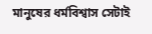মানুষের ধর্মবিশ্বাস সেটাই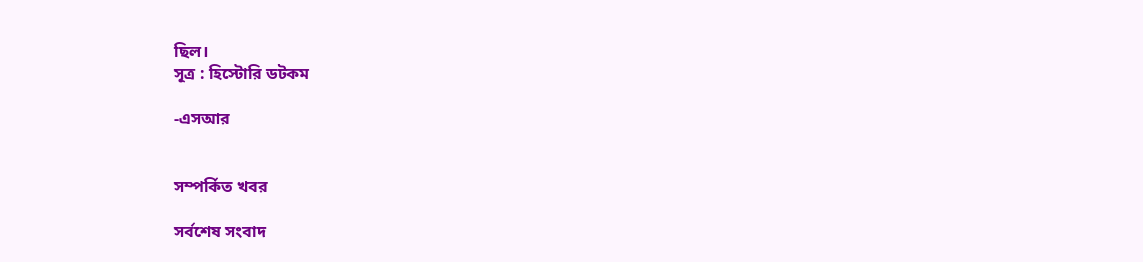ছিল।
সূত্র : হিস্টোরি ডটকম

-এসআর


সম্পর্কিত খবর

সর্বশেষ সংবাদ